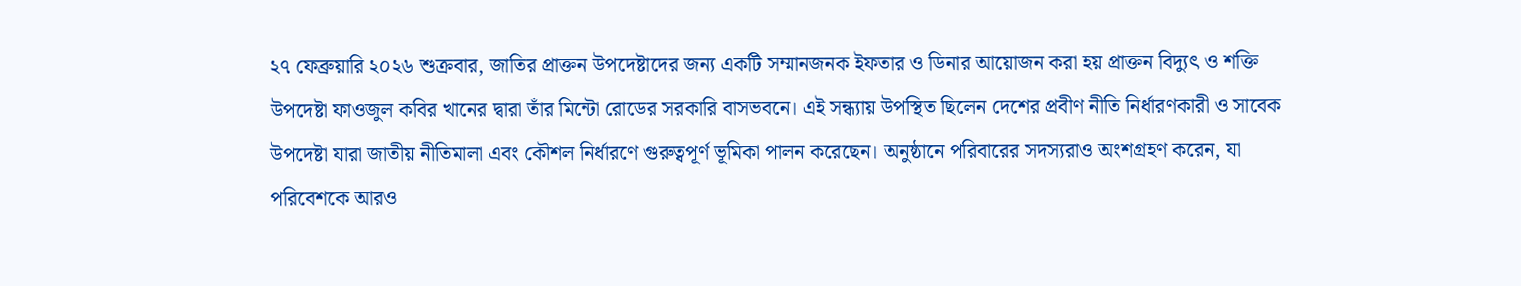২৭ ফেব্রুয়ারি ২০২৬ শুক্রবার, জাতির প্রাক্তন উপদেষ্টাদের জন্য একটি সম্মানজনক ইফতার ও ডিনার আয়োজন করা হয় প্রাক্তন বিদ্যুৎ ও শক্তি উপদেষ্টা ফাওজুল কবির খানের দ্বারা তাঁর মিন্টো রোডের সরকারি বাসভবনে। এই সন্ধ্যায় উপস্থিত ছিলেন দেশের প্রবীণ নীতি নির্ধারণকারী ও সাবেক উপদেষ্টা যারা জাতীয় নীতিমালা এবং কৌশল নির্ধারণে গুরুত্বপূর্ণ ভূমিকা পালন করেছেন। অনুষ্ঠানে পরিবারের সদস্যরাও অংশগ্রহণ করেন, যা পরিবেশকে আরও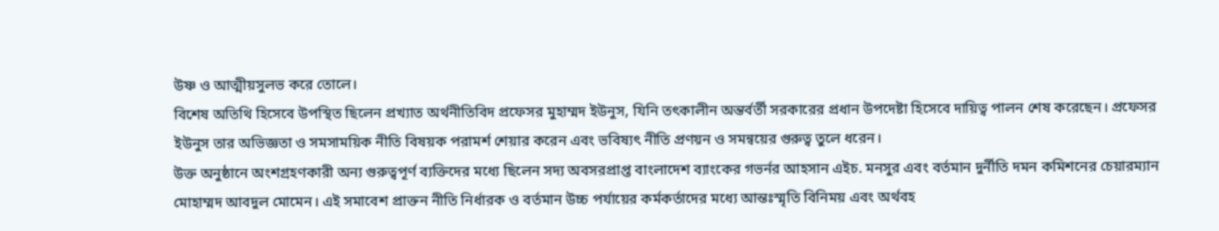উষ্ণ ও আত্মীয়সুলভ করে তোলে।
বিশেষ অতিথি হিসেবে উপস্থিত ছিলেন প্রখ্যাত অর্থনীতিবিদ প্রফেসর মুহাম্মদ ইউনুস, যিনি তৎকালীন অন্তর্বর্তী সরকারের প্রধান উপদেষ্টা হিসেবে দায়িত্ব পালন শেষ করেছেন। প্রফেসর ইউনুস তার অভিজ্ঞতা ও সমসাময়িক নীতি বিষয়ক পরামর্শ শেয়ার করেন এবং ভবিষ্যৎ নীতি প্রণয়ন ও সমন্বয়ের গুরুত্ব তুলে ধরেন।
উক্ত অনুষ্ঠানে অংশগ্রহণকারী অন্য গুরুত্বপূর্ণ ব্যক্তিদের মধ্যে ছিলেন সদ্য অবসরপ্রাপ্ত বাংলাদেশ ব্যাংকের গভর্নর আহসান এইচ. মনসুর এবং বর্তমান দুর্নীতি দমন কমিশনের চেয়ারম্যান মোহাম্মদ আবদুল মোমেন। এই সমাবেশ প্রাক্তন নীতি নির্ধারক ও বর্তমান উচ্চ পর্যায়ের কর্মকর্তাদের মধ্যে আন্তঃস্মৃতি বিনিময় এবং অর্থবহ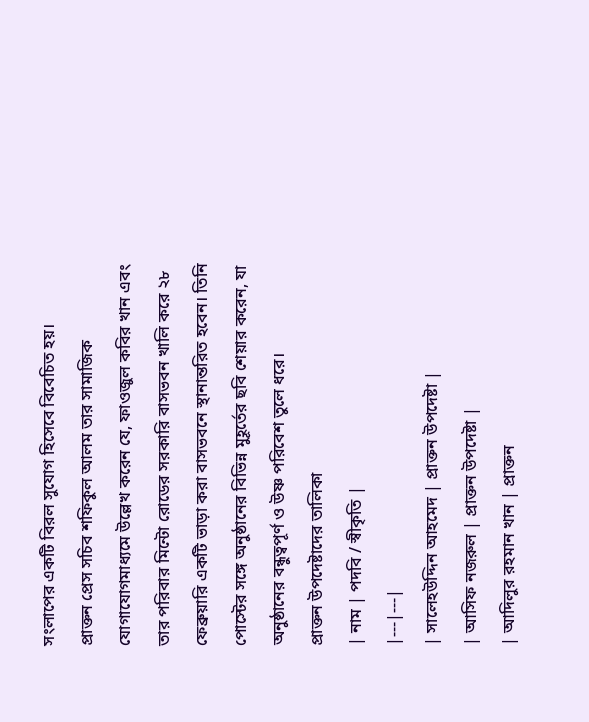সংলাপের একটি বিরল সুযোগ হিসেবে বিবেচিত হয়।
প্রাক্তন প্রেস সচিব শফিকুল আলম তার সামাজিক যোগাযোগমাধ্যমে উল্লেখ করেন যে, ফাওজুল কবির খান এবং তার পরিবার মিন্টো রোডের সরকারি বাসভবন খালি করে ২৮ ফেব্রুয়ারি একটি ভাড়া করা বাসভবনে স্থানান্তরিত হবেন। তিনি পোস্টের সঙ্গে অনুষ্ঠানের বিভিন্ন মুহূর্তের ছবি শেয়ার করেন, যা অনুষ্ঠানের বন্ধুত্বপূর্ণ ও উষ্ণ পরিবেশ তুলে ধরে।
প্রাক্তন উপদেষ্টাদের তালিকা
| নাম | পদবি / স্বীকৃতি |
|---|---|
| সালেহউদ্দিন আহমেদ | প্রাক্তন উপদেষ্টা |
| আসিফ নজরুল | প্রাক্তন উপদেষ্টা |
| আদিলুর রহমান খান | প্রাক্তন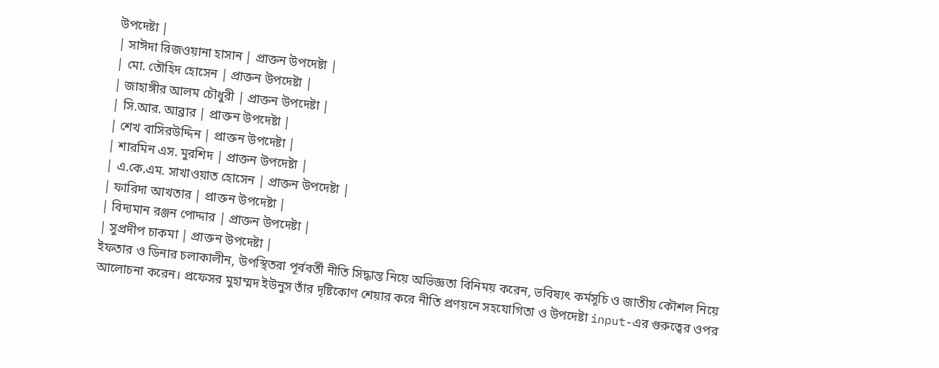উপদেষ্টা |
| সাঈদা রিজওয়ানা হাসান | প্রাক্তন উপদেষ্টা |
| মো. তৌহিদ হোসেন | প্রাক্তন উপদেষ্টা |
| জাহাঙ্গীর আলম চৌধুরী | প্রাক্তন উপদেষ্টা |
| সি.আর. আব্রার | প্রাক্তন উপদেষ্টা |
| শেখ বাসিরউদ্দিন | প্রাক্তন উপদেষ্টা |
| শারমিন এস. মুরশিদ | প্রাক্তন উপদেষ্টা |
| এ.কে.এম. সাখাওয়াত হোসেন | প্রাক্তন উপদেষ্টা |
| ফারিদা আখতার | প্রাক্তন উপদেষ্টা |
| বিদ্যমান রঞ্জন পোদ্দার | প্রাক্তন উপদেষ্টা |
| সুপ্রদীপ চাকমা | প্রাক্তন উপদেষ্টা |
ইফতার ও ডিনার চলাকালীন, উপস্থিতরা পূর্ববর্তী নীতি সিদ্ধান্ত নিয়ে অভিজ্ঞতা বিনিময় করেন, ভবিষ্যৎ কর্মসূচি ও জাতীয় কৌশল নিয়ে আলোচনা করেন। প্রফেসর মুহাম্মদ ইউনুস তাঁর দৃষ্টিকোণ শেয়ার করে নীতি প্রণয়নে সহযোগিতা ও উপদেষ্টা input-এর গুরুত্বের ওপর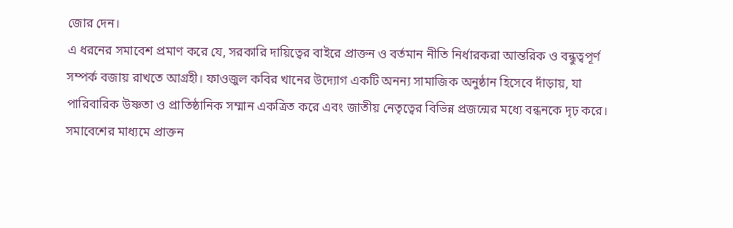জোর দেন।
এ ধরনের সমাবেশ প্রমাণ করে যে, সরকারি দায়িত্বের বাইরে প্রাক্তন ও বর্তমান নীতি নির্ধারকরা আন্তরিক ও বন্ধুত্বপূর্ণ সম্পর্ক বজায় রাখতে আগ্রহী। ফাওজুল কবির খানের উদ্যোগ একটি অনন্য সামাজিক অনুষ্ঠান হিসেবে দাঁড়ায়, যা পারিবারিক উষ্ণতা ও প্রাতিষ্ঠানিক সম্মান একত্রিত করে এবং জাতীয় নেতৃত্বের বিভিন্ন প্রজন্মের মধ্যে বন্ধনকে দৃঢ় করে।
সমাবেশের মাধ্যমে প্রাক্তন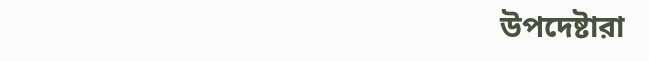উপদেষ্টারা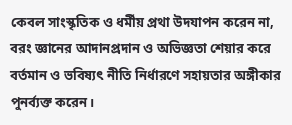কেবল সাংস্কৃতিক ও ধর্মীয় প্রথা উদযাপন করেন না, বরং জ্ঞানের আদানপ্রদান ও অভিজ্ঞতা শেয়ার করে বর্তমান ও ভবিষ্যৎ নীতি নির্ধারণে সহায়তার অঙ্গীকার পুনর্ব্যক্ত করেন।